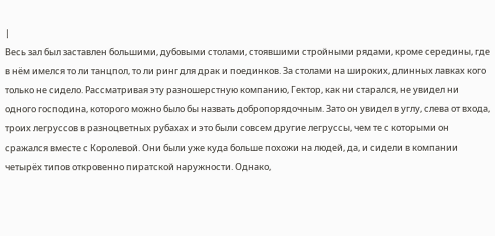|
Весь зал был заставлен большими, дубовыми столами, стоявшими стройными рядами, кроме середины, где в нём имелся то ли танцпол, то ли ринг для драк и поединков. За столами на широких, длинных лавках кого только не сидело. Рассматривая эту разношерстную компанию, Гектор, как ни старался, не увидел ни одного господина, которого можно было бы назвать добропорядочным. Зато он увидел в углу, слева от входа, троих легруссов в разноцветных рубахах и это были совсем другие легруссы, чем те с которыми он сражался вместе с Королевой. Они были уже куда больше похожи на людей, да, и сидели в компании четырёх типов откровенно пиратской наружности. Однако,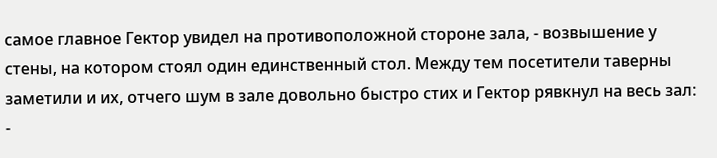самое главное Гектор увидел на противоположной стороне зала, - возвышение у стены, на котором стоял один единственный стол. Между тем посетители таверны заметили и их, отчего шум в зале довольно быстро стих и Гектор рявкнул на весь зал:
-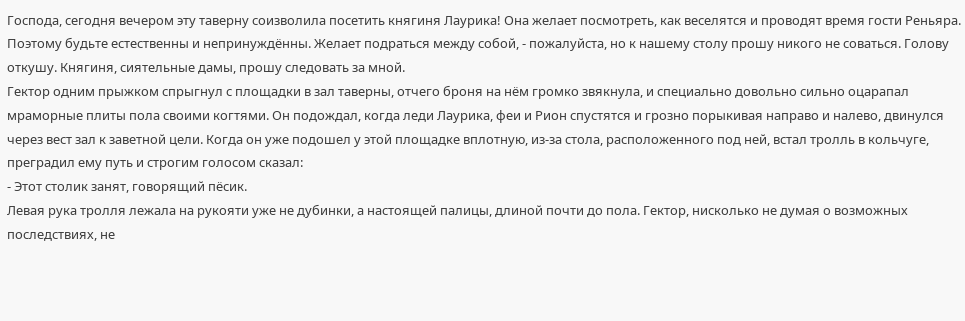Господа, сегодня вечером эту таверну соизволила посетить княгиня Лаурика! Она желает посмотреть, как веселятся и проводят время гости Реньяра. Поэтому будьте естественны и непринуждённы. Желает подраться между собой, - пожалуйста, но к нашему столу прошу никого не соваться. Голову откушу. Княгиня, сиятельные дамы, прошу следовать за мной.
Гектор одним прыжком спрыгнул с площадки в зал таверны, отчего броня на нём громко звякнула, и специально довольно сильно оцарапал мраморные плиты пола своими когтями. Он подождал, когда леди Лаурика, феи и Рион спустятся и грозно порыкивая направо и налево, двинулся через вест зал к заветной цели. Когда он уже подошел у этой площадке вплотную, из-за стола, расположенного под ней, встал тролль в кольчуге, преградил ему путь и строгим голосом сказал:
- Этот столик занят, говорящий пёсик.
Левая рука тролля лежала на рукояти уже не дубинки, а настоящей палицы, длиной почти до пола. Гектор, нисколько не думая о возможных последствиях, не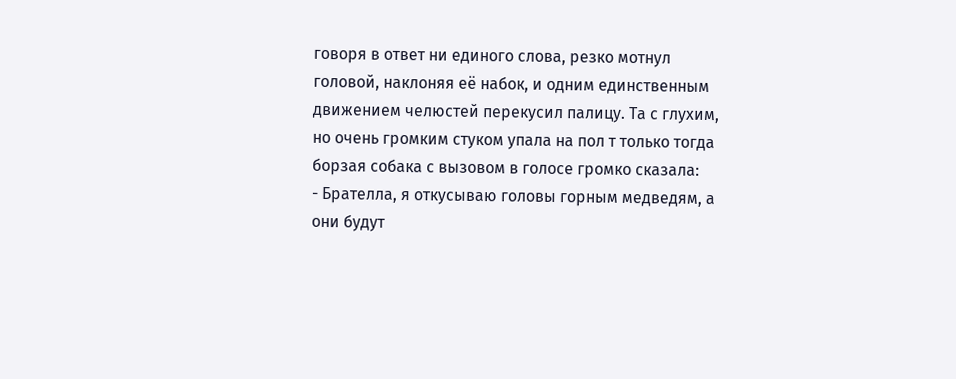говоря в ответ ни единого слова, резко мотнул головой, наклоняя её набок, и одним единственным движением челюстей перекусил палицу. Та с глухим, но очень громким стуком упала на пол т только тогда борзая собака с вызовом в голосе громко сказала:
- Брателла, я откусываю головы горным медведям, а они будут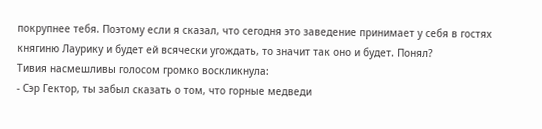покрупнее тебя. Поэтому если я сказал, что сегодня это заведение принимает у себя в гостях княгиню Лаурику и будет ей всячески угождать, то значит так оно и будет. Понял?
Тивия насмешливы голосом громко воскликнула:
- Сэр Гектор, ты забыл сказать о том, что горные медведи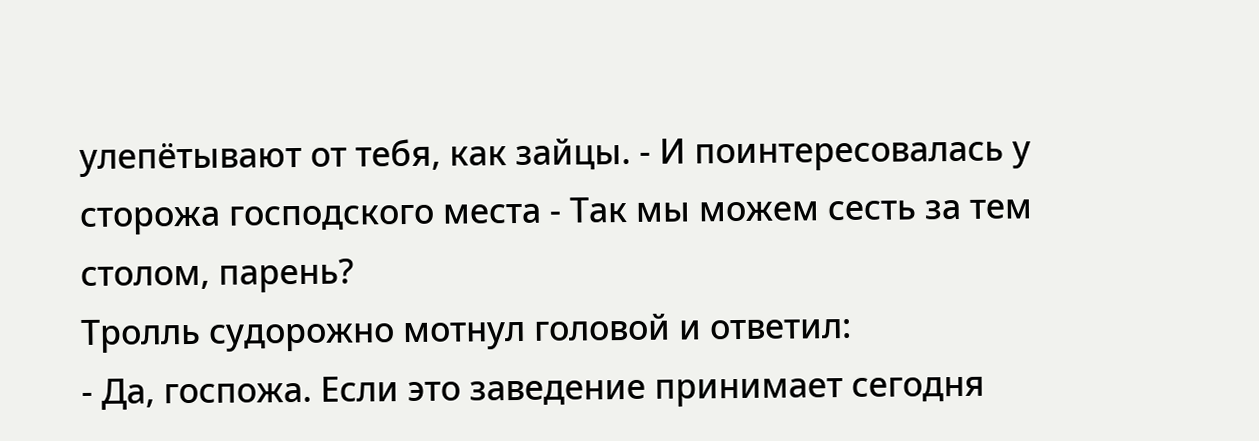улепётывают от тебя, как зайцы. - И поинтересовалась у сторожа господского места - Так мы можем сесть за тем столом, парень?
Тролль судорожно мотнул головой и ответил:
- Да, госпожа. Если это заведение принимает сегодня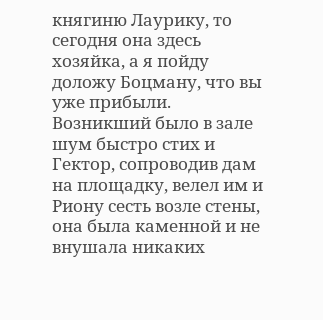княгиню Лаурику, то сегодня она здесь хозяйка, а я пойду доложу Боцману, что вы уже прибыли.
Возникший было в зале шум быстро стих и Гектор, сопроводив дам на площадку, велел им и Риону сесть возле стены, она была каменной и не внушала никаких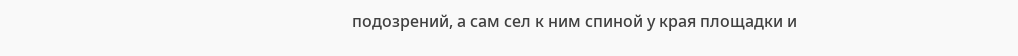подозрений, а сам сел к ним спиной у края площадки и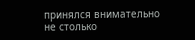принялся внимательно не столько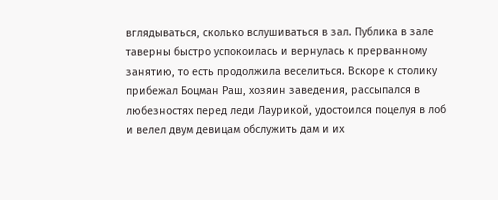вглядываться, сколько вслушиваться в зал. Публика в зале таверны быстро успокоилась и вернулась к прерванному занятию, то есть продолжила веселиться. Вскоре к столику прибежал Боцман Раш, хозяин заведения, рассыпался в любезностях перед леди Лаурикой, удостоился поцелуя в лоб и велел двум девицам обслужить дам и их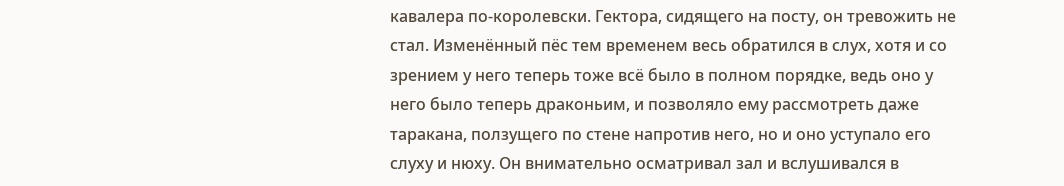кавалера по-королевски. Гектора, сидящего на посту, он тревожить не стал. Изменённый пёс тем временем весь обратился в слух, хотя и со зрением у него теперь тоже всё было в полном порядке, ведь оно у него было теперь драконьим, и позволяло ему рассмотреть даже таракана, ползущего по стене напротив него, но и оно уступало его слуху и нюху. Он внимательно осматривал зал и вслушивался в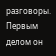разговоры. Первым делом он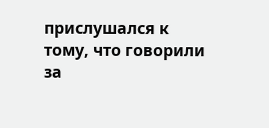прислушался к тому, что говорили за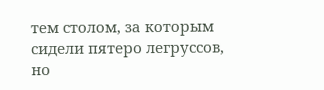тем столом, за которым сидели пятеро легруссов, но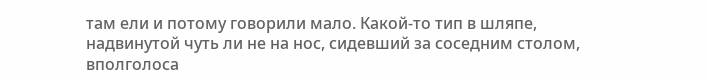там ели и потому говорили мало. Какой-то тип в шляпе, надвинутой чуть ли не на нос, сидевший за соседним столом, вполголоса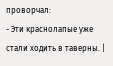проворчал:
- Эти краснолапые уже стали ходить в таверны. |